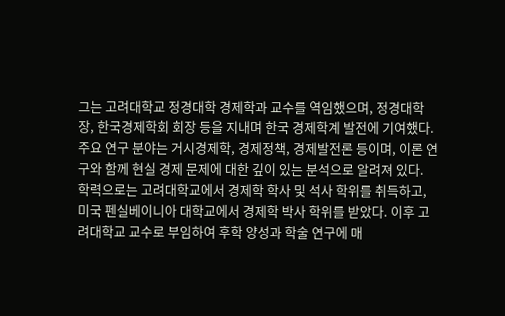그는 고려대학교 정경대학 경제학과 교수를 역임했으며, 정경대학장, 한국경제학회 회장 등을 지내며 한국 경제학계 발전에 기여했다. 주요 연구 분야는 거시경제학, 경제정책, 경제발전론 등이며, 이론 연구와 함께 현실 경제 문제에 대한 깊이 있는 분석으로 알려져 있다.
학력으로는 고려대학교에서 경제학 학사 및 석사 학위를 취득하고, 미국 펜실베이니아 대학교에서 경제학 박사 학위를 받았다. 이후 고려대학교 교수로 부임하여 후학 양성과 학술 연구에 매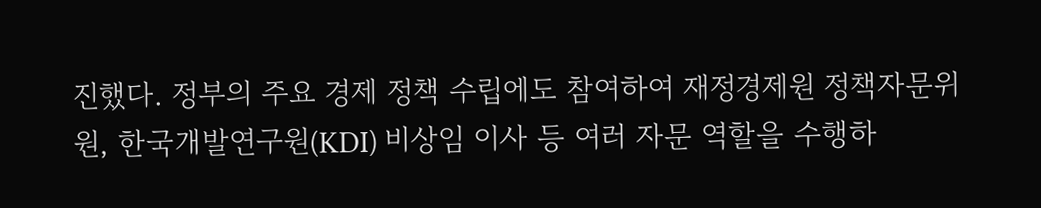진했다. 정부의 주요 경제 정책 수립에도 참여하여 재정경제원 정책자문위원, 한국개발연구원(KDI) 비상임 이사 등 여러 자문 역할을 수행하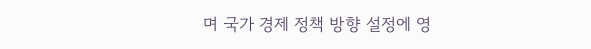며 국가 경제 정책 방향 설정에 영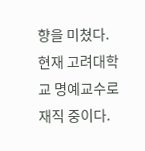향을 미쳤다.
현재 고려대학교 명예교수로 재직 중이다.